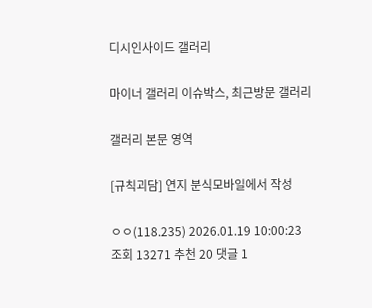디시인사이드 갤러리

마이너 갤러리 이슈박스, 최근방문 갤러리

갤러리 본문 영역

[규칙괴담] 연지 분식모바일에서 작성

ㅇㅇ(118.235) 2026.01.19 10:00:23
조회 13271 추천 20 댓글 1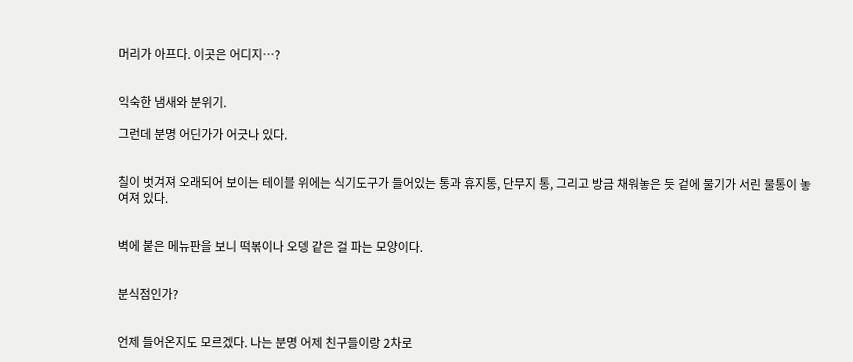머리가 아프다. 이곳은 어디지…?


익숙한 냄새와 분위기.

그런데 분명 어딘가가 어긋나 있다.


칠이 벗겨져 오래되어 보이는 테이블 위에는 식기도구가 들어있는 통과 휴지통, 단무지 통, 그리고 방금 채워놓은 듯 겉에 물기가 서린 물통이 놓여져 있다.


벽에 붙은 메뉴판을 보니 떡볶이나 오뎅 같은 걸 파는 모양이다.


분식점인가?


언제 들어온지도 모르겠다. 나는 분명 어제 친구들이랑 2차로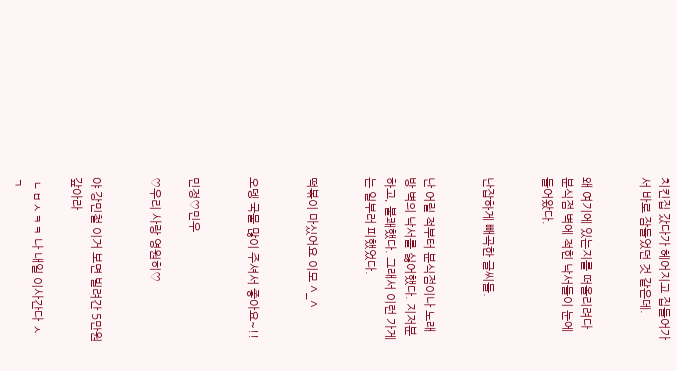치킨집 갔다가 헤어지고 집들어가서 바로 잠들었던 것 같은데.


왜 여기에 있는지를 떠올리려다 분식점 벽에 적힌 낙서들이 눈에 들어왔다.


난잡하게 빼곡한 글씨들.


난 어릴 적부터 분식점이나 노래방 벽의 낙서를 싫어했다. 지저분하고, 불쾌했다. 그래서 이런 가게는 일부러 피했었다.


떡볶이 마싰어요 이모 ^_^


오뎅 국물 많이 주셔서 좋아요~!!


민정♡민우

♡우리 사랑 영원히♡


야 강민철 이거 보면 빌려간 5만원 갚아라

 ㄴㅂㅅㅋㅋ 나 내일 이사간다 ㅅㄱ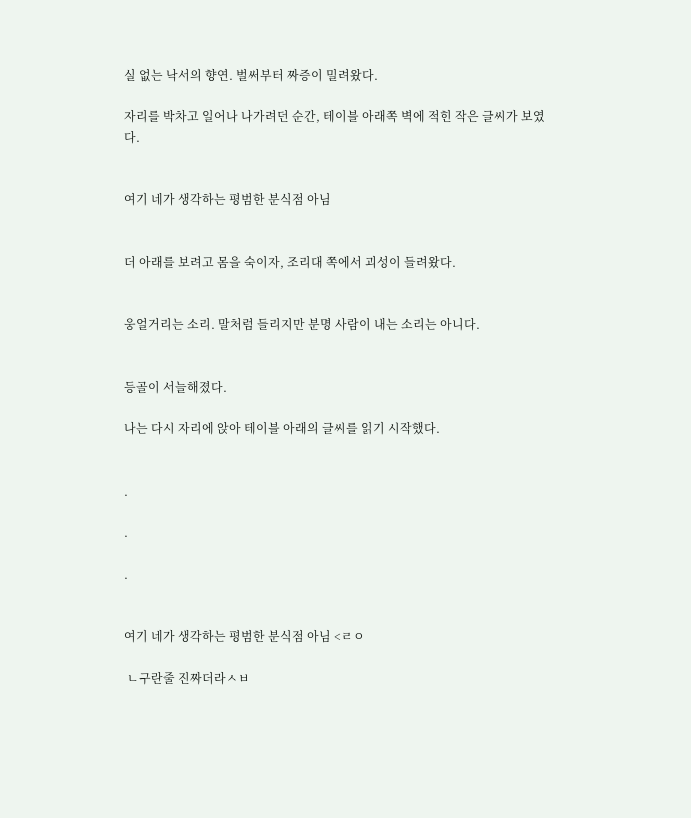실 없는 낙서의 향연. 벌써부터 짜증이 밀려왔다.

자리를 박차고 일어나 나가려던 순간, 테이블 아래쪽 벽에 적힌 작은 글씨가 보였다.


여기 네가 생각하는 평범한 분식점 아님


더 아래를 보려고 몸을 숙이자, 조리대 쪽에서 괴성이 들려왔다.


웅얼거리는 소리. 말처럼 들리지만 분명 사람이 내는 소리는 아니다.


등골이 서늘해졌다.

나는 다시 자리에 앉아 테이블 아래의 글씨를 읽기 시작했다.


.

.

.


여기 네가 생각하는 평범한 분식점 아님 <ㄹㅇ

 ㄴ구란줄 진짜더라ㅅㅂ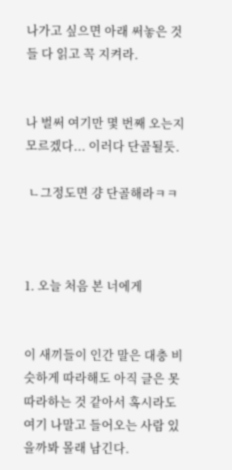나가고 싶으면 아래 써놓은 것들 다 읽고 꼭 지켜라.


나 벌써 여기만 몇 번째 오는지 모르겠다... 이러다 단골될듯.

 ㄴ그정도면 걍 단골해라ㅋㅋ



1. 오늘 처음 본 너에게


이 새끼들이 인간 말은 대충 비슷하게 따라해도 아직 글은 못 따라하는 것 같아서 혹시라도 여기 나말고 들어오는 사람 있을까봐 몰래 남긴다.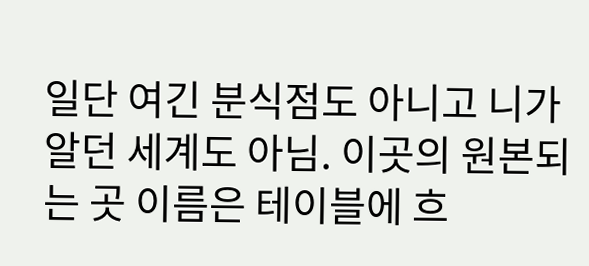일단 여긴 분식점도 아니고 니가 알던 세계도 아님. 이곳의 원본되는 곳 이름은 테이블에 흐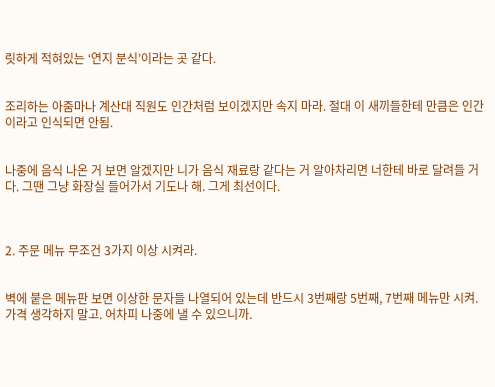릿하게 적혀있는 ‘연지 분식’이라는 곳 같다.


조리하는 아줌마나 계산대 직원도 인간처럼 보이겠지만 속지 마라. 절대 이 새끼들한테 만큼은 인간이라고 인식되면 안됨.


나중에 음식 나온 거 보면 알겠지만 니가 음식 재료랑 같다는 거 알아차리면 너한테 바로 달려들 거다. 그땐 그냥 화장실 들어가서 기도나 해. 그게 최선이다.



2. 주문 메뉴 무조건 3가지 이상 시켜라.


벽에 붙은 메뉴판 보면 이상한 문자들 나열되어 있는데 반드시 3번째랑 5번째, 7번째 메뉴만 시켜. 가격 생각하지 말고. 어차피 나중에 낼 수 있으니까.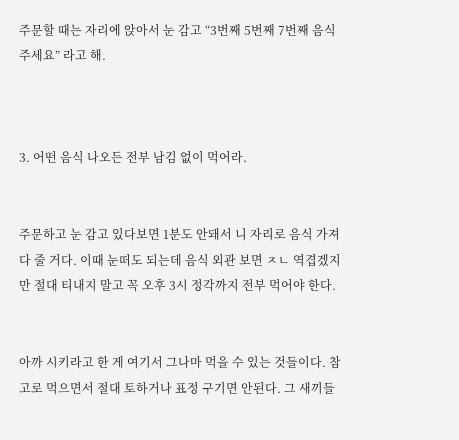주문할 때는 자리에 앉아서 눈 감고 “3번째 5번째 7번째 음식 주세요” 라고 해.



3. 어떤 음식 나오든 전부 남김 없이 먹어라.


주문하고 눈 감고 있다보면 1분도 안돼서 니 자리로 음식 가져다 줄 거다. 이때 눈떠도 되는데 음식 외관 보면 ㅈㄴ 역겹겠지만 절대 티내지 말고 꼭 오후 3시 정각까지 전부 먹어야 한다.


아까 시키라고 한 게 여기서 그나마 먹을 수 있는 것들이다. 참고로 먹으면서 절대 토하거나 표정 구기면 안된다. 그 새끼들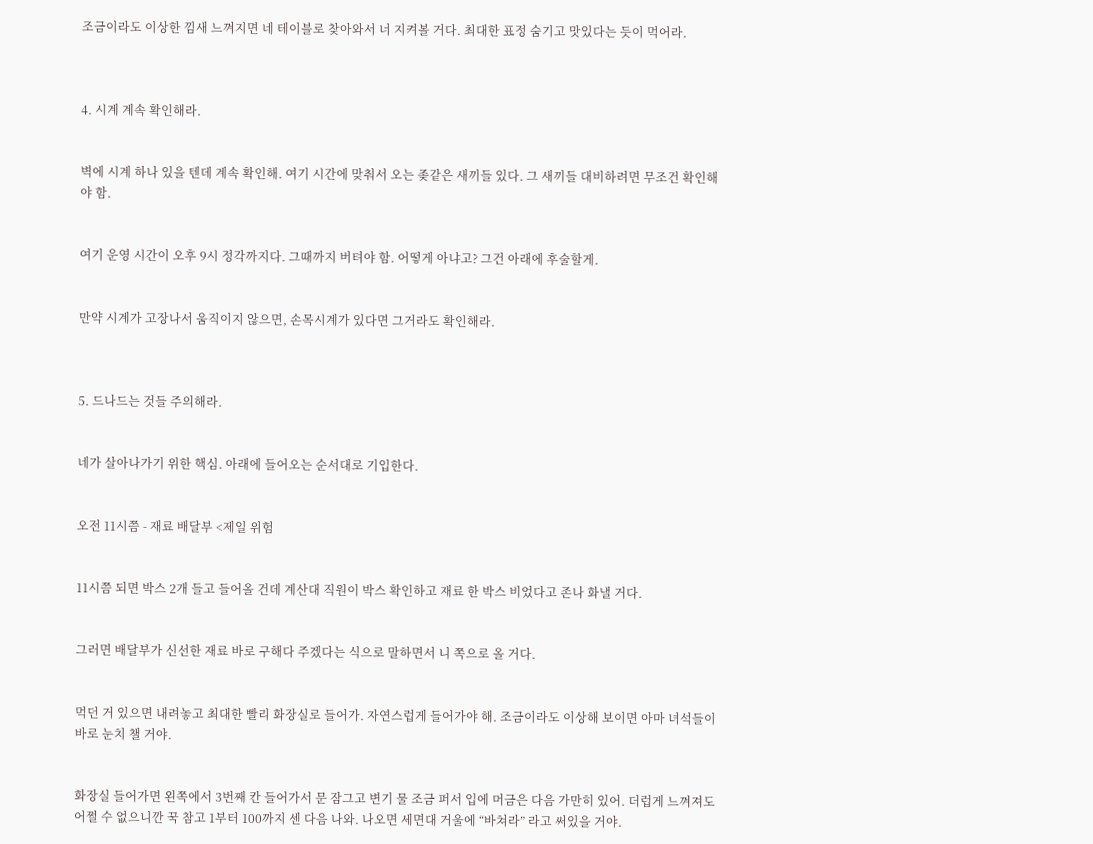조금이라도 이상한 낌새 느껴지면 네 테이블로 찾아와서 너 지켜볼 거다. 최대한 표정 숨기고 맛있다는 듯이 먹어라.



4. 시계 계속 확인해라.


벽에 시계 하나 있을 텐데 계속 확인해. 여기 시간에 맞춰서 오는 좆같은 새끼들 있다. 그 새끼들 대비하려면 무조건 확인해야 함.


여기 운영 시간이 오후 9시 정각까지다. 그때까지 버텨야 함. 어떻게 아냐고? 그건 아래에 후술할게.


만약 시계가 고장나서 움직이지 않으면, 손목시계가 있다면 그거라도 확인해라.



5. 드나드는 것들 주의해라.


네가 살아나가기 위한 핵심. 아래에 들어오는 순서대로 기입한다.


오전 11시쯤 - 재료 배달부 <제일 위험


11시쯤 되면 박스 2개 들고 들어올 건데 계산대 직원이 박스 확인하고 재료 한 박스 비었다고 존나 화낼 거다.


그러면 배달부가 신선한 재료 바로 구해다 주겠다는 식으로 말하면서 니 쪽으로 올 거다.


먹던 거 있으면 내려놓고 최대한 빨리 화장실로 들어가. 자연스럽게 들어가야 해. 조금이라도 이상해 보이면 아마 녀석들이 바로 눈치 챌 거야.


화장실 들어가면 왼쪽에서 3번째 칸 들어가서 문 잠그고 변기 물 조금 퍼서 입에 머금은 다음 가만히 있어. 더럽게 느껴져도 어쩔 수 없으니깐 꾹 참고 1부터 100까지 센 다음 나와. 나오면 세면대 거울에 “바쳐라” 라고 써있을 거야.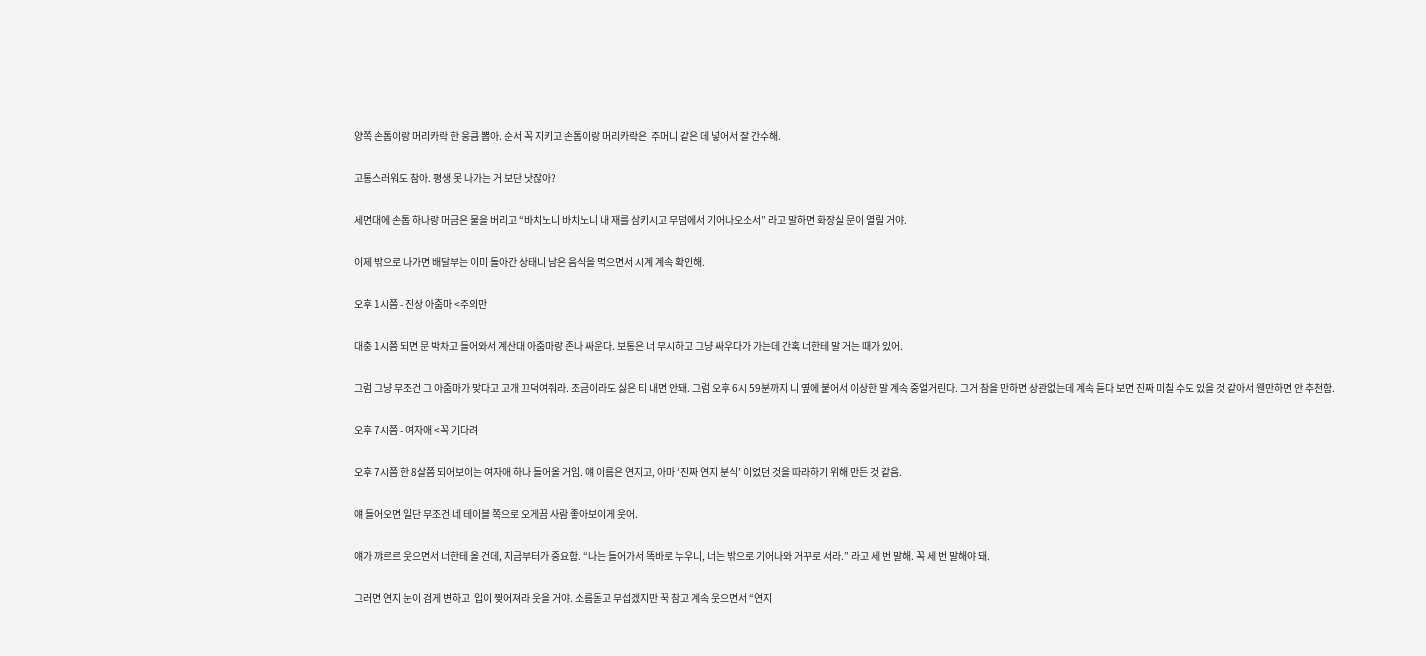양쪽 손톱이랑 머리카락 한 웅큼 뽑아. 순서 꼭 지키고 손톱이랑 머리카락은  주머니 같은 데 넣어서 잘 간수해.


고통스러워도 참아. 평생 못 나가는 거 보단 낫잖아?


세면대에 손톱 하나랑 머금은 물을 버리고 “바치노니 바치노니 내 재를 삼키시고 무덤에서 기어나오소서” 라고 말하면 화장실 문이 열릴 거야.


이제 밖으로 나가면 배달부는 이미 돌아간 상태니 남은 음식을 먹으면서 시계 계속 확인해.


오후 1시쯤 - 진상 아줌마 <주의만


대충 1시쯤 되면 문 박차고 들어와서 계산대 아줌마랑 존나 싸운다. 보통은 너 무시하고 그냥 싸우다가 가는데 간혹 너한테 말 거는 때가 있어.


그럼 그냥 무조건 그 아줌마가 맞다고 고개 끄덕여줘라. 조금이라도 싫은 티 내면 안돼. 그럼 오후 6시 59분까지 니 옆에 붙어서 이상한 말 계속 중얼거린다. 그거 참을 만하면 상관없는데 계속 듣다 보면 진짜 미칠 수도 있을 것 같아서 웬만하면 안 추천함.


오후 7시쯤 - 여자애 <꼭 기다려


오후 7시쯤 한 8살쯤 되어보이는 여자애 하나 들어올 거임. 얘 이름은 연지고, 아마 ‘진짜 연지 분식’ 이었던 것을 따라하기 위해 만든 것 같음.


얘 들어오면 일단 무조건 네 테이블 쪽으로 오게끔 사람 좋아보이게 웃어.


얘가 꺄르르 웃으면서 너한테 올 건데, 지금부터가 중요함. “나는 들어가서 똑바로 누우니, 너는 밖으로 기어나와 거꾸로 서라.” 라고 세 번 말해. 꼭 세 번 말해야 돼.


그러면 연지 눈이 검게 변하고  입이 찢어져라 웃을 거야. 소름돋고 무섭겠지만 꾹 참고 계속 웃으면서 “연지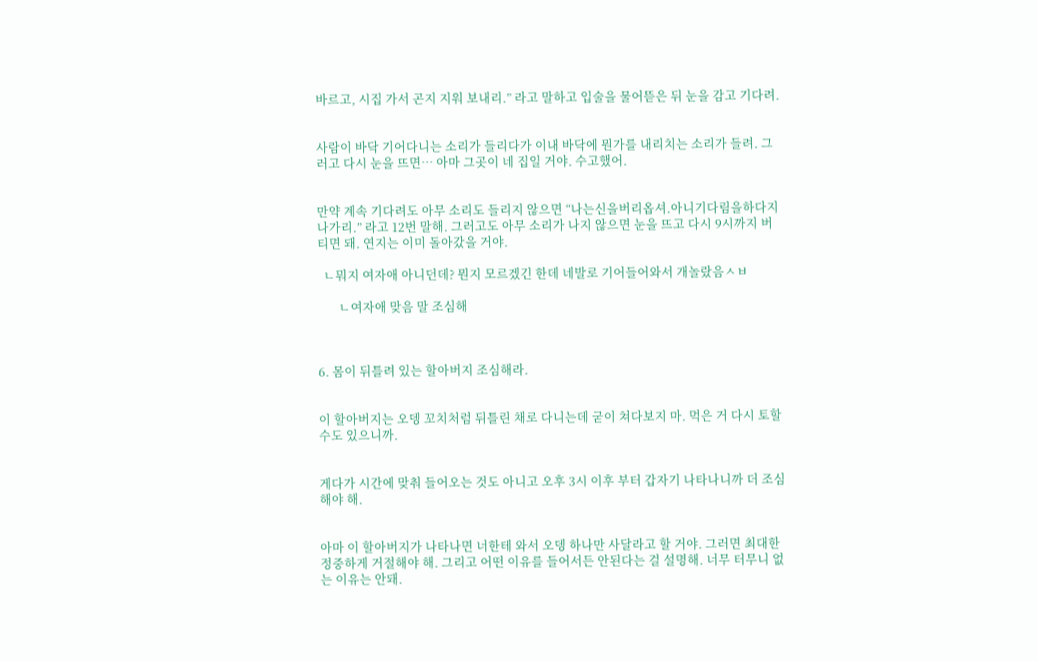바르고, 시집 가서 곤지 지워 보내리.” 라고 말하고 입술을 물어뜯은 뒤 눈을 감고 기다려.


사람이 바닥 기어다니는 소리가 들리다가 이내 바닥에 뭔가를 내리치는 소리가 들려. 그러고 다시 눈을 뜨면… 아마 그곳이 네 집일 거야. 수고했어.


만약 계속 기다려도 아무 소리도 들리지 않으면 “나는신을버리옵셔.아니기다림을하다지나가리.” 라고 12번 말해. 그러고도 아무 소리가 나지 않으면 눈을 뜨고 다시 9시까지 버티면 돼. 연지는 이미 돌아갔을 거야.

  ㄴ뭐지 여자애 아니던데? 뭔지 모르겠긴 한데 네발로 기어들어와서 개놀랐음ㅅㅂ

       ㄴ여자애 맞음 말 조심해



6. 몸이 뒤틀려 있는 할아버지 조심해라.


이 할아버지는 오뎅 꼬치처럼 뒤틀린 채로 다니는데 굳이 쳐다보지 마. 먹은 거 다시 토할 수도 있으니까.


게다가 시간에 맞춰 들어오는 것도 아니고 오후 3시 이후 부터 갑자기 나타나니까 더 조심해야 해.


아마 이 할아버지가 나타나면 너한테 와서 오뎅 하나만 사달라고 할 거야. 그러면 최대한 정중하게 거절해야 해. 그리고 어떤 이유를 들어서든 안된다는 걸 설명해. 너무 터무니 없는 이유는 안돼.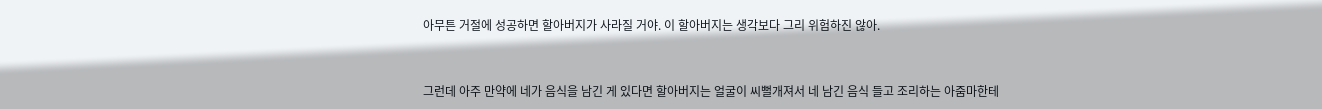아무튼 거절에 성공하면 할아버지가 사라질 거야. 이 할아버지는 생각보다 그리 위험하진 않아.


그런데 아주 만약에 네가 음식을 남긴 게 있다면 할아버지는 얼굴이 씨뻘개져서 네 남긴 음식 들고 조리하는 아줌마한테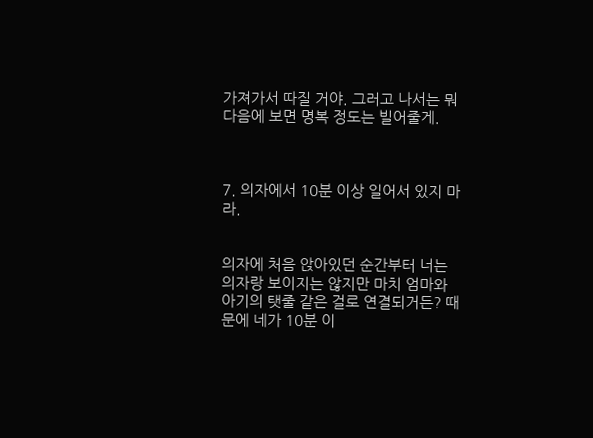가져가서 따질 거야. 그러고 나서는 뭐 다음에 보면 명복 정도는 빌어줄게.



7. 의자에서 10분 이상 일어서 있지 마라.


의자에 처음 앉아있던 순간부터 너는 의자랑 보이지는 않지만 마치 엄마와 아기의 탯줄 같은 걸로 연결되거든? 때문에 네가 10분 이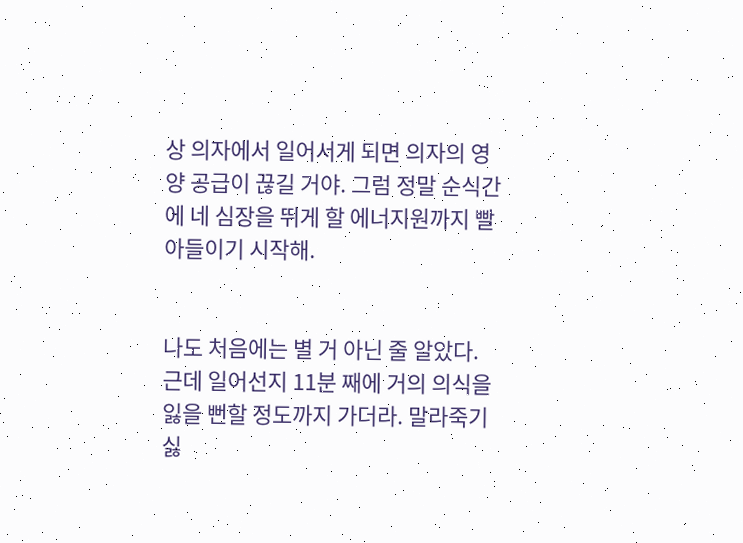상 의자에서 일어서게 되면 의자의 영양 공급이 끊길 거야. 그럼 정말 순식간에 네 심장을 뛰게 할 에너지원까지 빨아들이기 시작해.


나도 처음에는 별 거 아닌 줄 알았다. 근데 일어선지 11분 째에 거의 의식을 잃을 뻔할 정도까지 가더라. 말라죽기 싫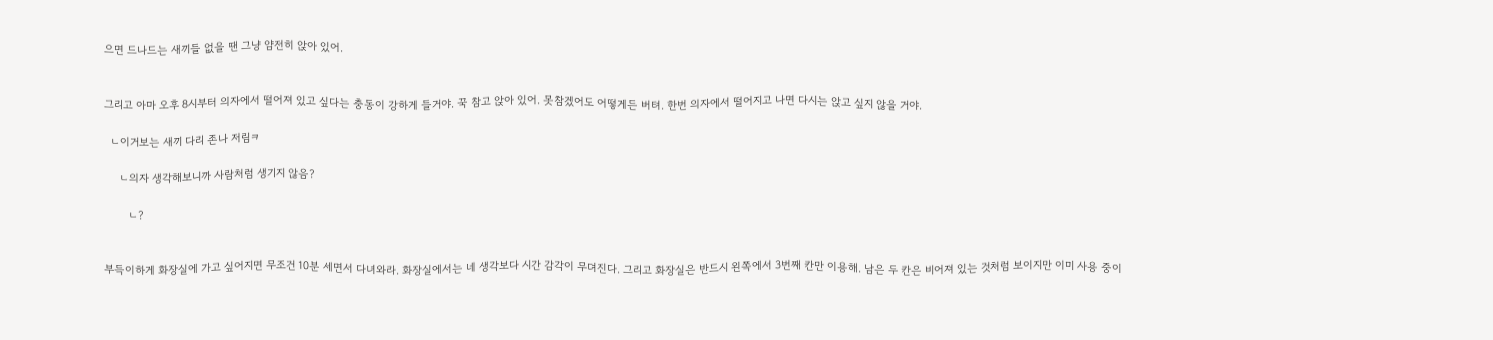으면 드나드는 새끼들 없을 땐 그냥 얌전히 앉아 있어.


그리고 아마 오후 8시부터 의자에서 떨어져 있고 싶다는 충동이 강하게 들거야. 꾹 참고 앉아 있어. 못참겠어도 어떻게든 버텨. 한번 의자에서 떨어지고 나면 다시는 앉고 싶지 않을 거야.

  ㄴ이거보는 새끼 다리 존나 저림ㅋ

     ㄴ의자 생각해보니까 사람처럼 생기지 않음?

        ㄴ?


부득이하게 화장실에 가고 싶어지면 무조건 10분 세면서 다녀와라. 화장실에서는 네 생각보다 시간 감각이 무뎌진다. 그리고 화장실은 반드시 왼쪽에서 3번째 칸만 이용해. 남은 두 칸은 비어져 있는 것처럼 보이지만 이미 사용 중이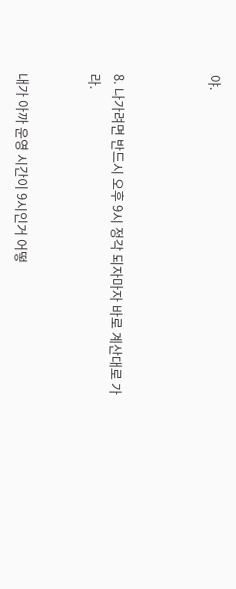야.



8. 나가려면 반드시 오후 9시 정각 되자마자 바로 계산대로 가라.


내가 아까 운영 시간이 9시인거 어떻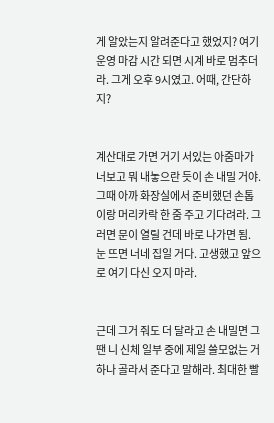게 알았는지 알려준다고 했었지? 여기 운영 마감 시간 되면 시계 바로 멈추더라. 그게 오후 9시였고. 어때, 간단하지?


계산대로 가면 거기 서있는 아줌마가 너보고 뭐 내놓으란 듯이 손 내밀 거야. 그때 아까 화장실에서 준비했던 손톱이랑 머리카락 한 줌 주고 기다려라. 그러면 문이 열릴 건데 바로 나가면 됨. 눈 뜨면 너네 집일 거다. 고생했고 앞으로 여기 다신 오지 마라.


근데 그거 줘도 더 달라고 손 내밀면 그땐 니 신체 일부 중에 제일 쓸모없는 거 하나 골라서 준다고 말해라. 최대한 빨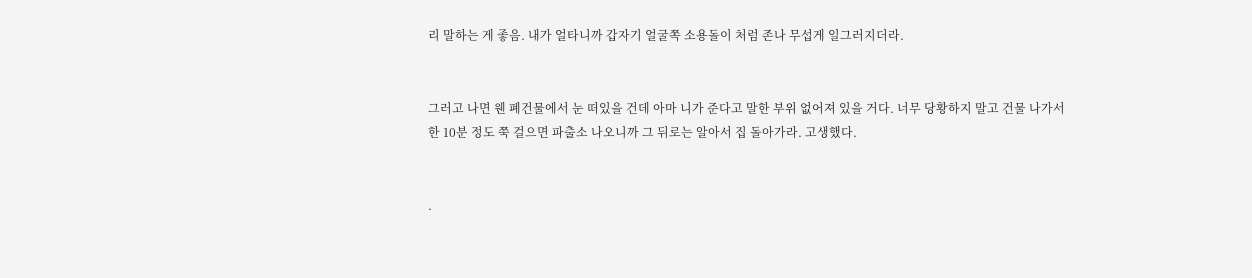리 말하는 게 좋음. 내가 얼타니까 갑자기 얼굴쪽 소용돌이 처럼 존나 무섭게 일그러지더라.


그러고 나면 웬 폐건물에서 눈 떠있을 건데 아마 니가 준다고 말한 부위 없어져 있을 거다. 너무 당황하지 말고 건물 나가서 한 10분 정도 쭉 걸으면 파출소 나오니까 그 뒤로는 알아서 집 돌아가라. 고생했다.


.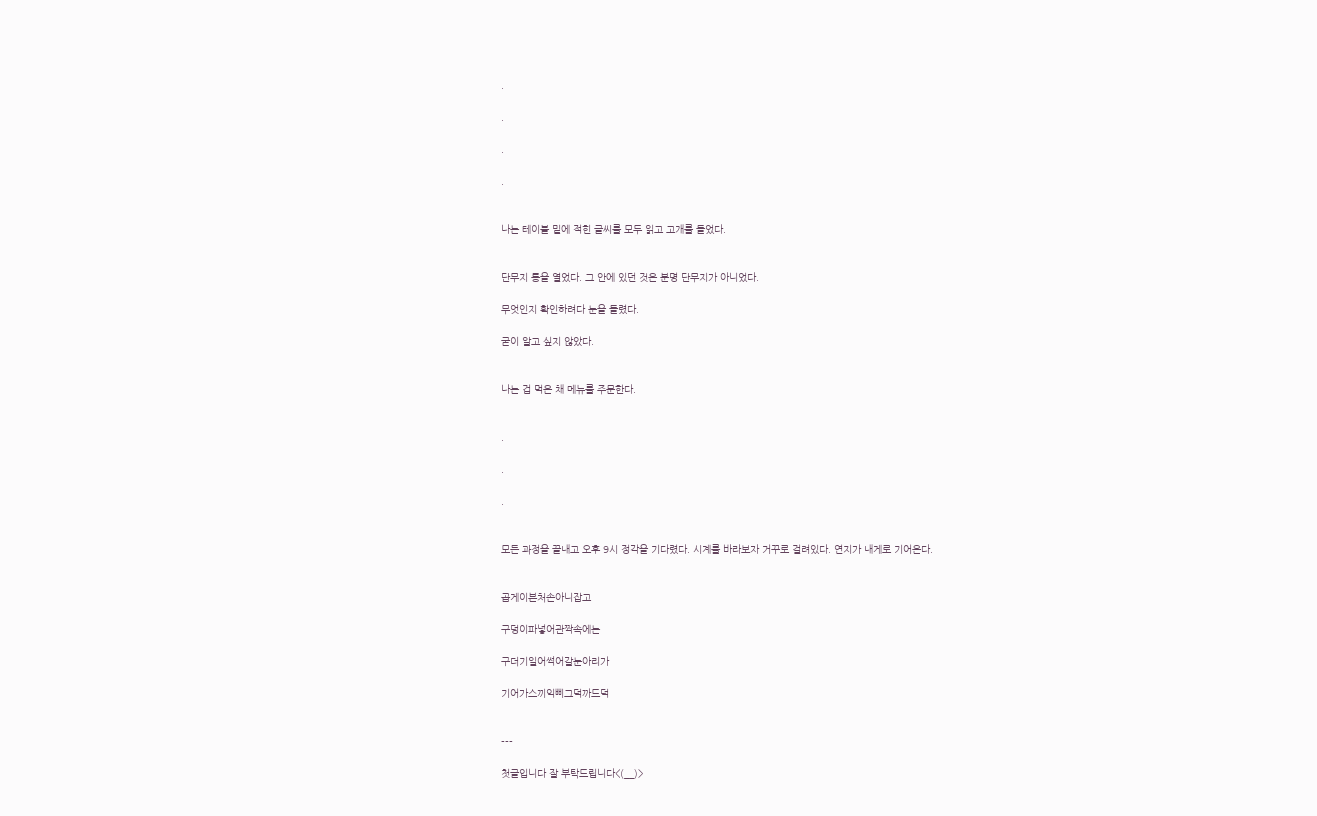.

.

.

.


나는 테이블 밑에 적힌 글씨를 모두 읽고 고개를 들었다.


단무지 통을 열었다. 그 안에 있던 것은 분명 단무지가 아니었다.

무엇인지 확인하려다 눈을 돌렸다.

굳이 알고 싶지 않았다.


나는 겁 먹은 채 메뉴를 주문한다.


.

.

.


모든 과정을 끝내고 오후 9시 정각을 기다렸다. 시계를 바라보자 거꾸로 걸려있다. 연지가 내게로 기어온다.


곱게이븐처손아니잡고

구덩이파넣어관짝속에는

구더기일어썩어갈눈아리가

기어가스끼익삐그덕까드덕


---

첫글입니다 잘 부탁드립니다<(__)>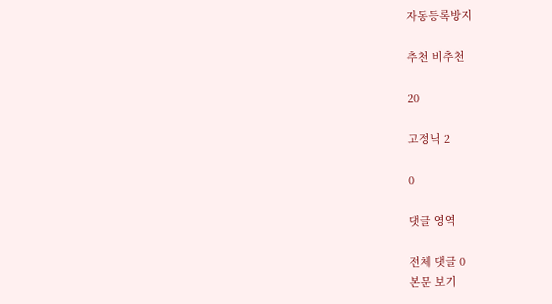자동등록방지

추천 비추천

20

고정닉 2

0

댓글 영역

전체 댓글 0
본문 보기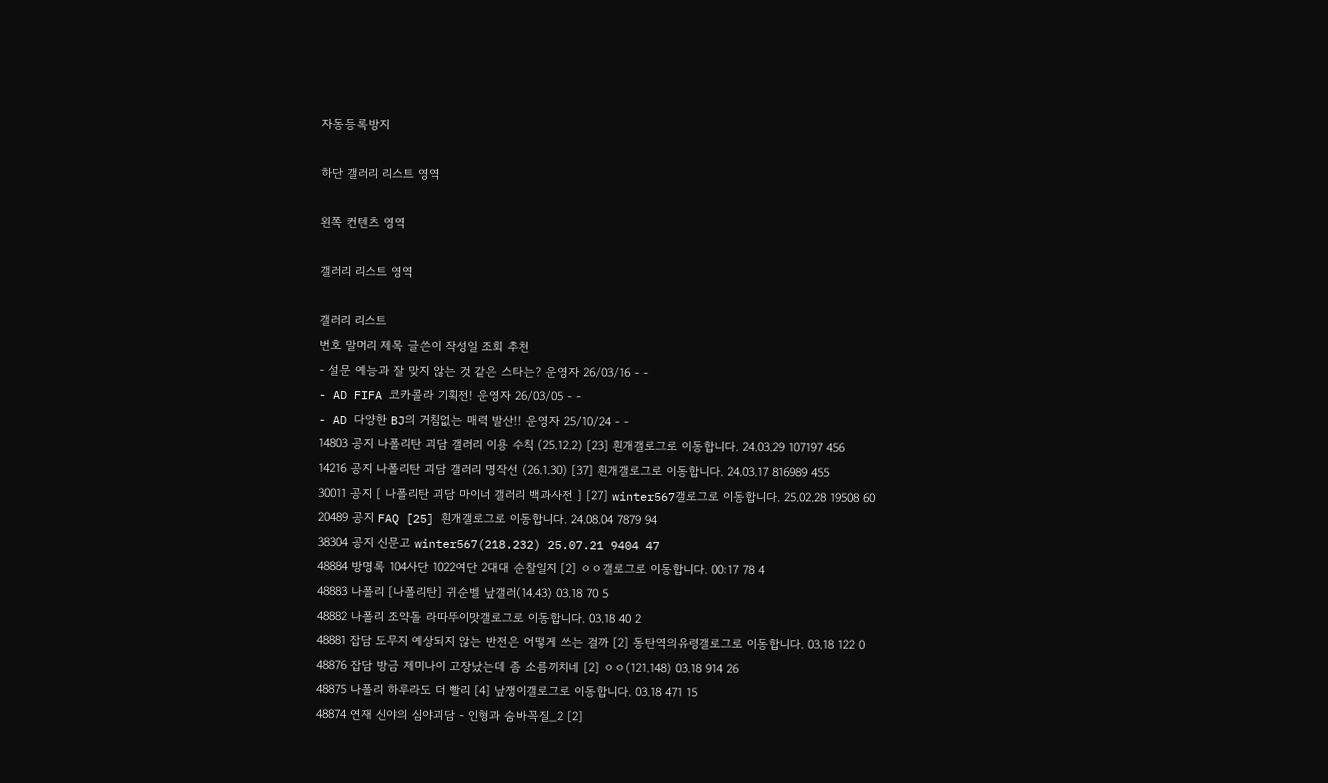자동등록방지

하단 갤러리 리스트 영역

왼쪽 컨텐츠 영역

갤러리 리스트 영역

갤러리 리스트
번호 말머리 제목 글쓴이 작성일 조회 추천
- 설문 예능과 잘 맞지 않는 것 같은 스타는? 운영자 26/03/16 - -
- AD FIFA 코카콜라 기획전! 운영자 26/03/05 - -
- AD 다양한 BJ의 거침없는 매력 발산!! 운영자 25/10/24 - -
14803 공지 나폴리탄 괴담 갤러리 이용 수칙 (25.12.2) [23] 흰개갤로그로 이동합니다. 24.03.29 107197 456
14216 공지 나폴리탄 괴담 갤러리 명작선 (26.1.30) [37] 흰개갤로그로 이동합니다. 24.03.17 816989 455
30011 공지 [ 나폴리탄 괴담 마이너 갤러리 백과사전 ] [27] winter567갤로그로 이동합니다. 25.02.28 19508 60
20489 공지 FAQ [25] 흰개갤로그로 이동합니다. 24.08.04 7879 94
38304 공지 신문고 winter567(218.232) 25.07.21 9404 47
48884 방명록 104사단 1022여단 2대대 순찰일지 [2] ㅇㅇ갤로그로 이동합니다. 00:17 78 4
48883 나폴리 [나폴리탄] 귀순벨 낲갤러(14.43) 03.18 70 5
48882 나폴리 조약돌 라따뚜이맛갤로그로 이동합니다. 03.18 40 2
48881 잡담 도무지 예상되지 않는 반전은 어떻게 쓰는 걸까 [2] 동탄역의유령갤로그로 이동합니다. 03.18 122 0
48876 잡담 방금 제미나이 고장났는데 좀 소름끼치네 [2] ㅇㅇ(121.148) 03.18 914 26
48875 나폴리 하루라도 더 빨리 [4] 낲쟁이갤로그로 이동합니다. 03.18 471 15
48874 연재 신야의 심야괴담 - 인형과 숨바꼭질_2 [2]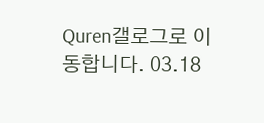Quren갤로그로 이동합니다. 03.18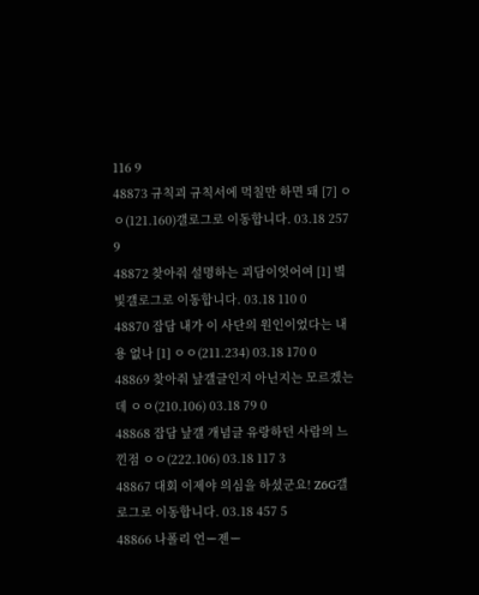116 9
48873 규칙괴 규칙서에 먹칠만 하면 돼 [7] ㅇㅇ(121.160)갤로그로 이동합니다. 03.18 257 9
48872 찾아줘 설명하는 괴담이엇어여 [1] 볔빛갤로그로 이동합니다. 03.18 110 0
48870 잡담 내가 이 사단의 원인이었다는 내용 없나 [1] ㅇㅇ(211.234) 03.18 170 0
48869 찾아줘 낲갤글인지 아닌지는 모르겠는데 ㅇㅇ(210.106) 03.18 79 0
48868 잡담 낲갤 개념글 유랑하던 사람의 느낀점 ㅇㅇ(222.106) 03.18 117 3
48867 대회 이제야 의심을 하셨군요! Z6G갤로그로 이동합니다. 03.18 457 5
48866 나폴리 언ー젠ー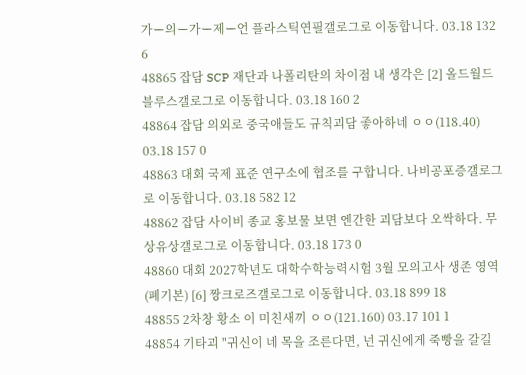가ー의ー가ー제ー언 플라스틱연필갤로그로 이동합니다. 03.18 132 6
48865 잡담 SCP 재단과 나폴리탄의 차이점 내 생각은 [2] 올드월드블루스갤로그로 이동합니다. 03.18 160 2
48864 잡담 의외로 중국애들도 규칙괴담 좋아하네 ㅇㅇ(118.40) 03.18 157 0
48863 대회 국제 표준 연구소에 협조를 구합니다. 나비공포증갤로그로 이동합니다. 03.18 582 12
48862 잡담 사이비 종교 홍보물 보면 엔간한 괴담보다 오싹하다. 무상유상갤로그로 이동합니다. 03.18 173 0
48860 대회 2027학년도 대학수학능력시험 3월 모의고사 생존 영역(폐기본) [6] 짱크로즈갤로그로 이동합니다. 03.18 899 18
48855 2차창 황소 이 미친새끼 ㅇㅇ(121.160) 03.17 101 1
48854 기타괴 "귀신이 네 목을 조른다면, 넌 귀신에게 죽빵을 갈길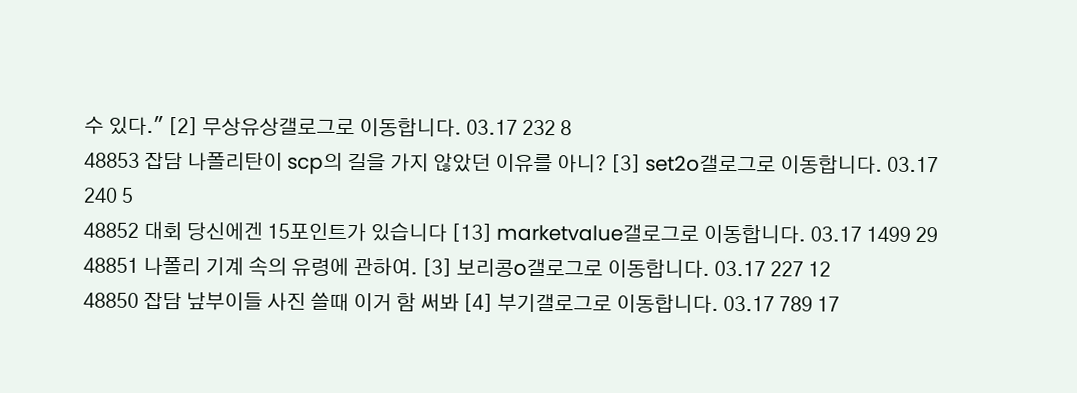수 있다." [2] 무상유상갤로그로 이동합니다. 03.17 232 8
48853 잡담 나폴리탄이 scp의 길을 가지 않았던 이유를 아니? [3] set2o갤로그로 이동합니다. 03.17 240 5
48852 대회 당신에겐 15포인트가 있습니다 [13] marketvalue갤로그로 이동합니다. 03.17 1499 29
48851 나폴리 기계 속의 유령에 관하여. [3] 보리콩o갤로그로 이동합니다. 03.17 227 12
48850 잡담 낲부이들 사진 쓸때 이거 함 써봐 [4] 부기갤로그로 이동합니다. 03.17 789 17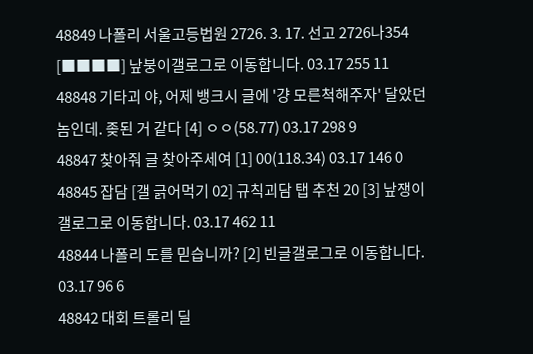48849 나폴리 서울고등법원 2726. 3. 17. 선고 2726나354 [■■■■] 낲붕이갤로그로 이동합니다. 03.17 255 11
48848 기타괴 야, 어제 뱅크시 글에 '걍 모른척해주자' 달았던 놈인데. 좆된 거 같다 [4] ㅇㅇ(58.77) 03.17 298 9
48847 찾아줘 글 찾아주세여 [1] 00(118.34) 03.17 146 0
48845 잡담 [갤 긁어먹기 02] 규칙괴담 탭 추천 20 [3] 낲쟁이갤로그로 이동합니다. 03.17 462 11
48844 나폴리 도를 믿습니까? [2] 빈글갤로그로 이동합니다. 03.17 96 6
48842 대회 트롤리 딜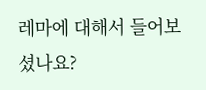레마에 대해서 들어보셨나요?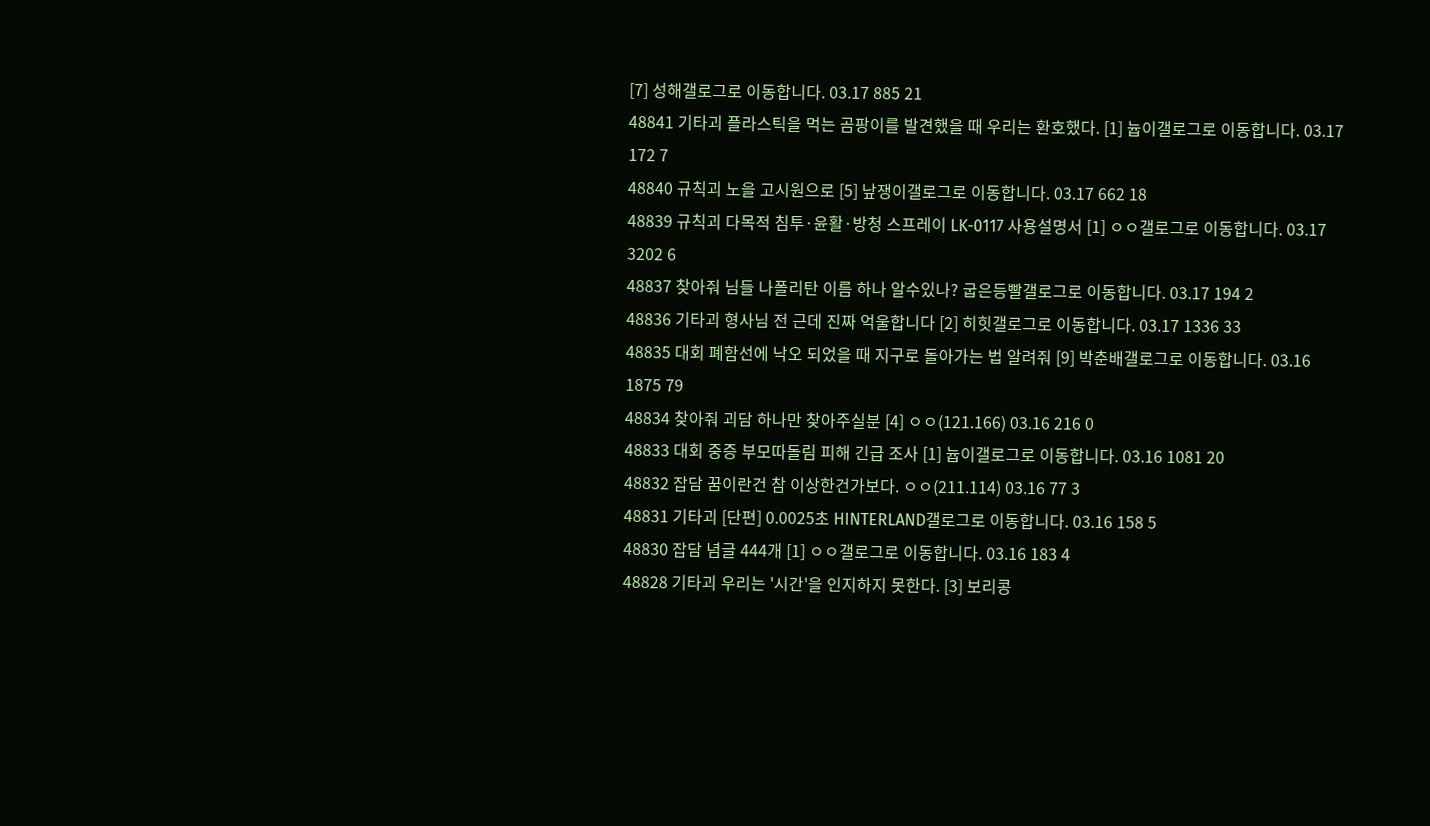[7] 성해갤로그로 이동합니다. 03.17 885 21
48841 기타괴 플라스틱을 먹는 곰팡이를 발견했을 때 우리는 환호했다. [1] 늅이갤로그로 이동합니다. 03.17 172 7
48840 규칙괴 노을 고시원으로 [5] 낲쟁이갤로그로 이동합니다. 03.17 662 18
48839 규칙괴 다목적 침투·윤활·방청 스프레이 LK-0117 사용설명서 [1] ㅇㅇ갤로그로 이동합니다. 03.17 3202 6
48837 찾아줘 님들 나폴리탄 이름 하나 알수있나? 굽은등빨갤로그로 이동합니다. 03.17 194 2
48836 기타괴 형사님 전 근데 진짜 억울합니다 [2] 히힛갤로그로 이동합니다. 03.17 1336 33
48835 대회 폐함선에 낙오 되었을 때 지구로 돌아가는 법 알려줘 [9] 박춘배갤로그로 이동합니다. 03.16 1875 79
48834 찾아줘 괴담 하나만 찾아주실분 [4] ㅇㅇ(121.166) 03.16 216 0
48833 대회 중증 부모따돌림 피해 긴급 조사 [1] 늅이갤로그로 이동합니다. 03.16 1081 20
48832 잡담 꿈이란건 참 이상한건가보다. ㅇㅇ(211.114) 03.16 77 3
48831 기타괴 [단편] 0.0025초 HINTERLAND갤로그로 이동합니다. 03.16 158 5
48830 잡담 념글 444개 [1] ㅇㅇ갤로그로 이동합니다. 03.16 183 4
48828 기타괴 우리는 '시간'을 인지하지 못한다. [3] 보리콩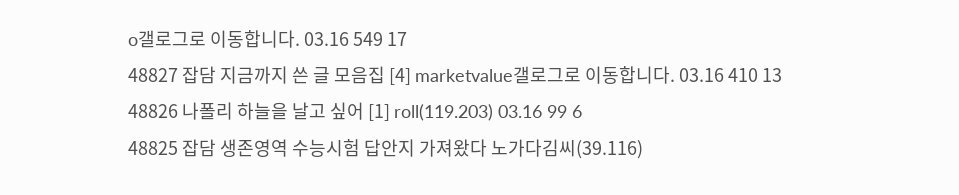o갤로그로 이동합니다. 03.16 549 17
48827 잡담 지금까지 쓴 글 모음집 [4] marketvalue갤로그로 이동합니다. 03.16 410 13
48826 나폴리 하늘을 날고 싶어 [1] roll(119.203) 03.16 99 6
48825 잡담 생존영역 수능시험 답안지 가져왔다 노가다김씨(39.116)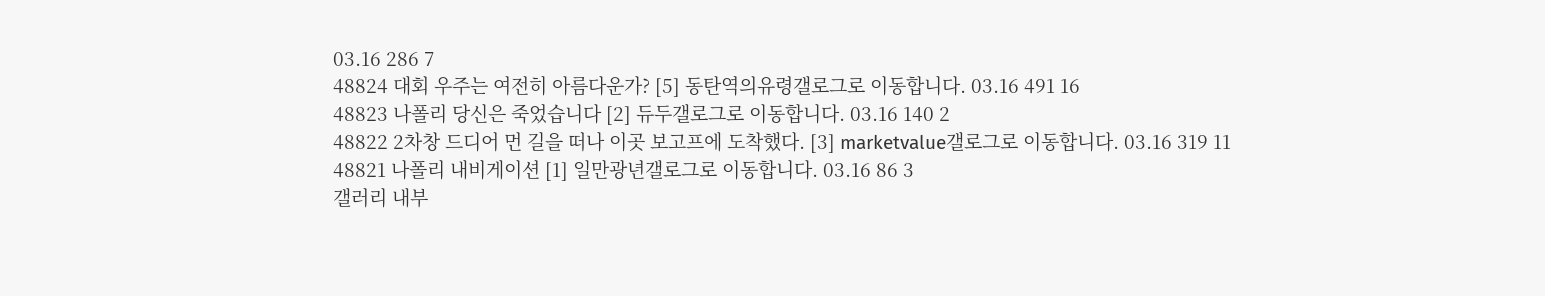03.16 286 7
48824 대회 우주는 여전히 아름다운가? [5] 동탄역의유령갤로그로 이동합니다. 03.16 491 16
48823 나폴리 당신은 죽었습니다 [2] 듀두갤로그로 이동합니다. 03.16 140 2
48822 2차창 드디어 먼 길을 떠나 이곳 보고프에 도착했다. [3] marketvalue갤로그로 이동합니다. 03.16 319 11
48821 나폴리 내비게이션 [1] 일만광년갤로그로 이동합니다. 03.16 86 3
갤러리 내부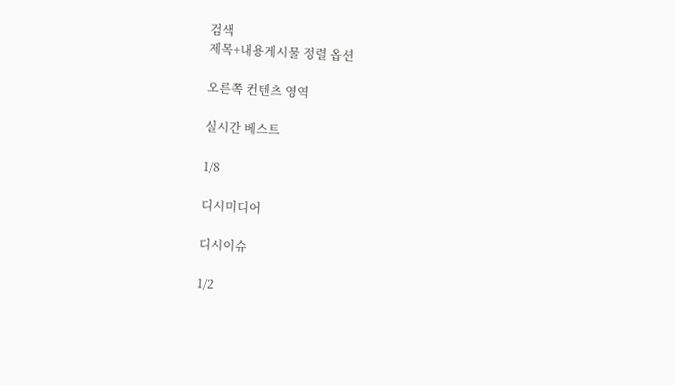검색
제목+내용게시물 정렬 옵션

오른쪽 컨텐츠 영역

실시간 베스트

1/8

디시미디어

디시이슈

1/2